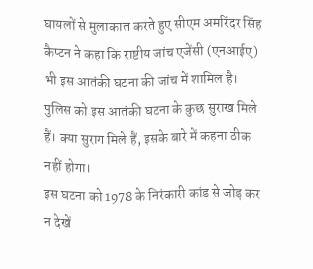घायलों से मुलाकात करते हुए सीएम अमरिंदर सिंह
कैप्टन ने कहा कि राष्टीय जांच एजेंसी (एनआईए) भी इस आतंकी घटना की जांच में शामिल है। पुलिस को इस आतंकी घटना के कुछ सुराख मिले हैं। क्या सुराग मिले हैं, इसके बारे में कहना ठीक नहीं होगा।
इस घटना को 1978 के निरंकारी कांड से जोड़ कर न देखें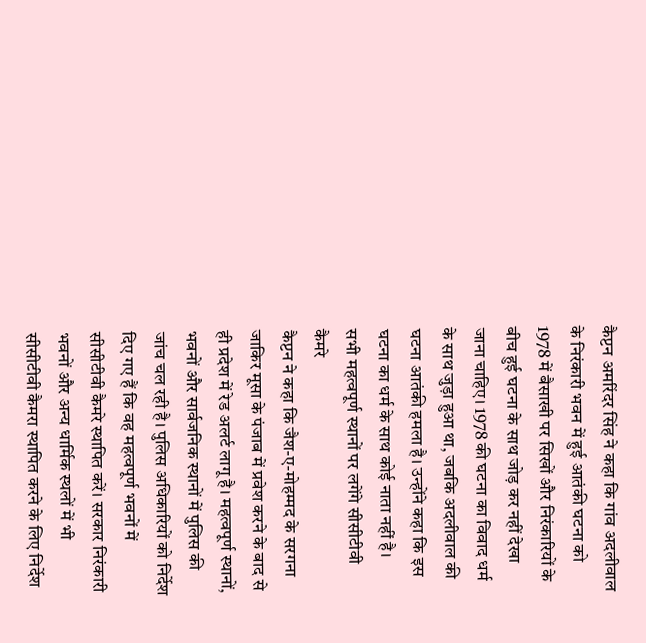कैप्टन अमरिंदर सिंह ने कहा कि गांव अदलीवाल के निरंकारी भवन में हुई आतंकी घटना को 1978 में बैसाखी पर सिखों और निरंकारियों के बीच हुई घटना के साथ जोड़ कर नहीं देखा जाना चाहिए। 1978 की घटना का विवाद धर्म के साथ जुड़ा हुआ था, जबकि अदलीवाल की घटना आतंकी हमला है। उन्होंने कहा कि इस घटना का धर्म के साथ कोई नाता नहीं है।
सभी महत्वपूर्ण स्थानों पर लगेंगे सीसीटीवी कैमरे
कैप्टन ने कहा कि जैश-ए-मोहम्मद के सरगना जाकिर मूसा के पंजाब में प्रवेश करने के बाद से ही प्रदेश में रेड अलर्ट लागू है। महत्वपूर्ण स्थानों, भवनों और सार्वजनिक स्थानों में पुलिस की जांच चल रही है। पुलिस अधिकारियों को निर्देश दिए गए हैं कि वह महत्वपूर्ण भवनों में सीसीटीवी कैमरे स्थापित करें। सरकार निरंकारी भवनों और अन्य धार्मिक स्थलों में भी सीसीटीवी कैमरा स्थापित करने के लिए निर्देश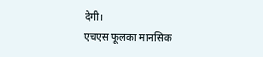देगी।
एचएस फूलका मानसिक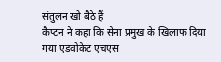संतुलन खो बैठे हैं
कैप्टन ने कहा कि सेना प्रमुख के खिलाफ दिया गया एडवोकेट एचएस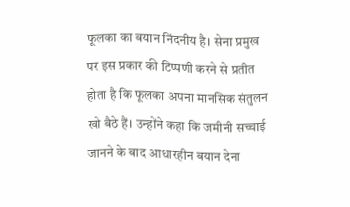फूलका का बयान निंदनीय है। सेना प्रमुख पर इस प्रकार की टिप्पणी करने से प्रतीत होता है कि फूलका अपना मानसिक संतुलन खो बैठे हैं। उन्होंने कहा कि जमीनी सच्चाई जानने के बाद आधारहीन बयान देना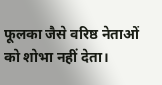फूलका जैसे वरिष्ठ नेताओं को शोभा नहीं देता।